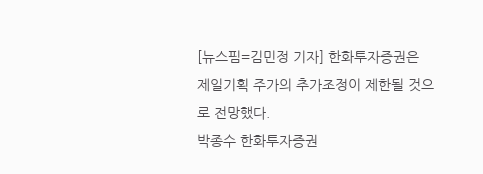[뉴스핌=김민정 기자] 한화투자증권은 제일기획 주가의 추가조정이 제한될 것으로 전망했다.
박종수 한화투자증권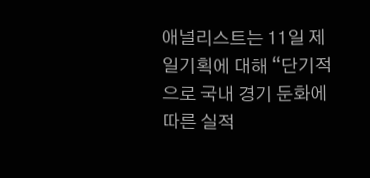애널리스트는 11일 제일기획에 대해 “단기적으로 국내 경기 둔화에 따른 실적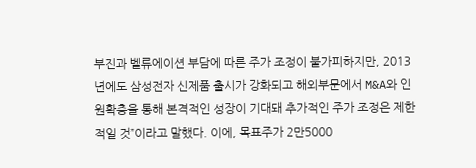부진과 벨류에이션 부담에 따른 주가 조정이 불가피하지만, 2013년에도 삼성전자 신제품 출시가 강화되고 해외부문에서 M&A와 인원확충을 통해 본격적인 성장이 기대돼 추가적인 주가 조정은 제한적일 것”이라고 말했다. 이에, 목표주가 2만5000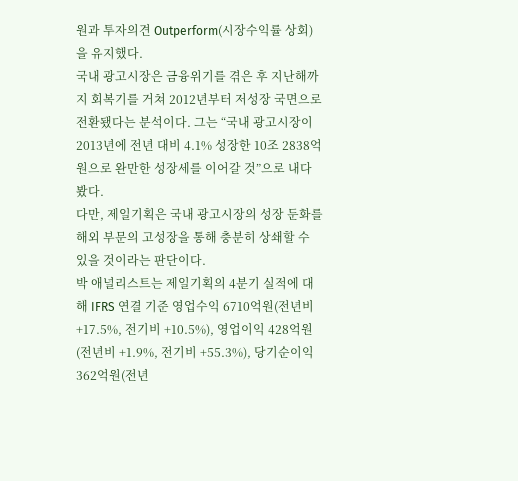원과 투자의견 Outperform(시장수익률 상회)을 유지했다.
국내 광고시장은 금융위기를 겪은 후 지난해까지 회복기를 거쳐 2012년부터 저성장 국면으로 전환됐다는 분석이다. 그는 “국내 광고시장이 2013년에 전년 대비 4.1% 성장한 10조 2838억원으로 완만한 성장세를 이어갈 것”으로 내다봤다.
다만, 제일기획은 국내 광고시장의 성장 둔화를 해외 부문의 고성장을 통해 충분히 상쇄할 수 있을 것이라는 판단이다.
박 애널리스트는 제일기획의 4분기 실적에 대해 IFRS 연결 기준 영업수익 6710억원(전년비 +17.5%, 전기비 +10.5%), 영업이익 428억원(전년비 +1.9%, 전기비 +55.3%), 당기순이익 362억원(전년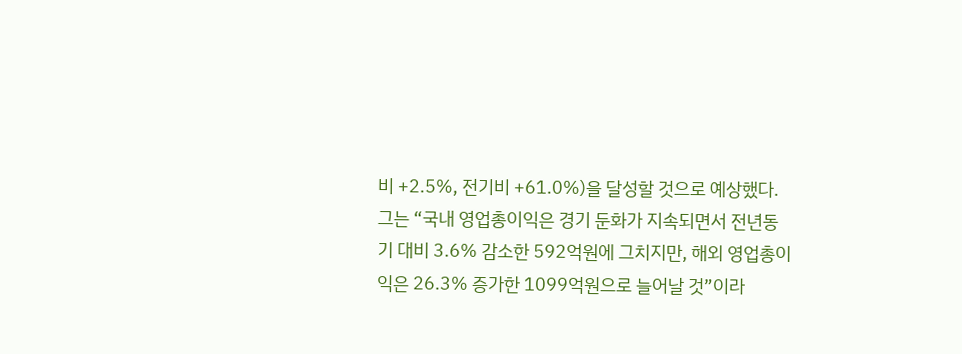비 +2.5%, 전기비 +61.0%)을 달성할 것으로 예상했다.
그는 “국내 영업총이익은 경기 둔화가 지속되면서 전년동기 대비 3.6% 감소한 592억원에 그치지만, 해외 영업총이익은 26.3% 증가한 1099억원으로 늘어날 것”이라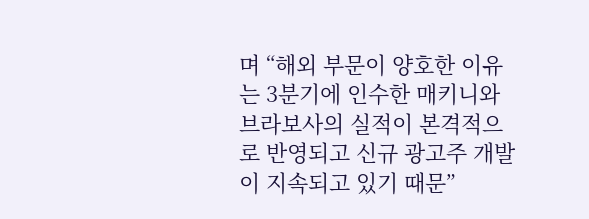며 “해외 부문이 양호한 이유는 3분기에 인수한 매키니와 브라보사의 실적이 본격적으로 반영되고 신규 광고주 개발이 지속되고 있기 때문”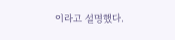이라고 설명했다.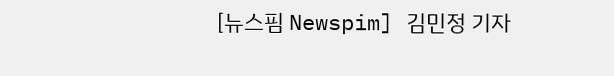[뉴스핌 Newspim] 김민정 기자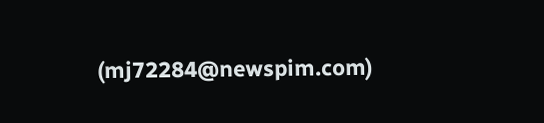(mj72284@newspim.com)